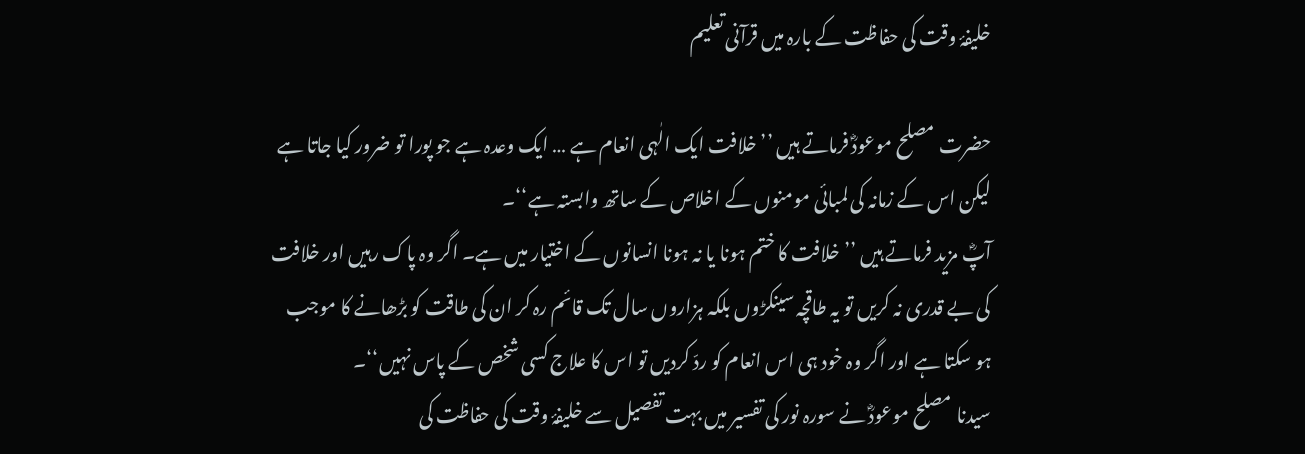خلیفۂ وقت کی حفاظت کے بارہ میں قرآنی تعلیم

حضرت مصلح موعودؓ فرماتے ہیں ’’خلافت ایک الٰہی انعام ہے … ایک وعدہ ہے جو پورا تو ضرور کیا جاتا ہے لیکن اس کے زمانہ کی لمبائی مومنوں کے اخلاص کے ساتھ وابستہ ہے‘‘۔
آپؓ مزید فرماتے ہیں ’’خلافت کا ختم ہونا یا نہ ہونا انسانوں کے اختیار میں ہے۔ اگر وہ پاک رہیں اور خلافت کی بے قدری نہ کریں تو یہ طاقچہ سینکڑوں بلکہ ہزاروں سال تک قائم رہ کر ان کی طاقت کو بڑھانے کا موجب ہو سکتا ہے اور اگر وہ خود ہی اس انعام کو ردّ کردیں تو اس کا علاج کسی شخص کے پاس نہیں‘‘۔
سیدنا مصلح موعودؓ نے سورہ نور کی تفسیر میں بہت تفصیل سے خلیفۂ وقت کی حفاظت کی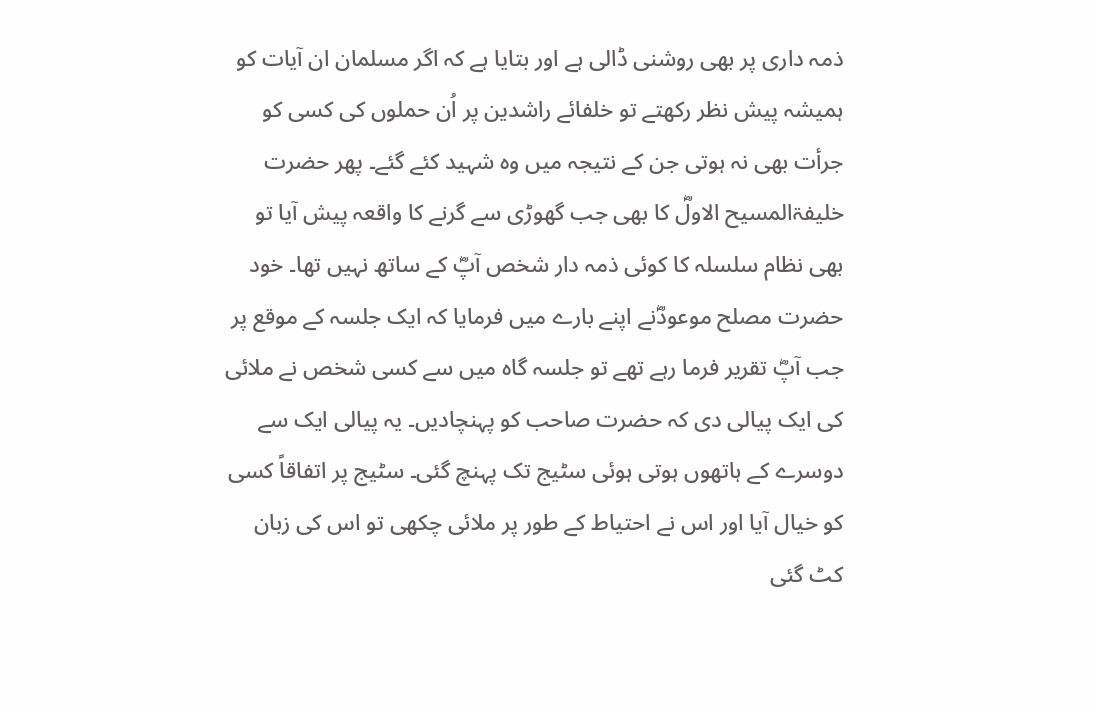ذمہ داری پر بھی روشنی ڈالی ہے اور بتایا ہے کہ اگر مسلمان ان آیات کو ہمیشہ پیش نظر رکھتے تو خلفائے راشدین پر اُن حملوں کی کسی کو جرأت بھی نہ ہوتی جن کے نتیجہ میں وہ شہید کئے گئے۔ پھر حضرت خلیفۃالمسیح الاولؓ کا بھی جب گھوڑی سے گرنے کا واقعہ پیش آیا تو بھی نظام سلسلہ کا کوئی ذمہ دار شخص آپؓ کے ساتھ نہیں تھا۔ خود حضرت مصلح موعودؓنے اپنے بارے میں فرمایا کہ ایک جلسہ کے موقع پر جب آپؓ تقریر فرما رہے تھے تو جلسہ گاہ میں سے کسی شخص نے ملائی کی ایک پیالی دی کہ حضرت صاحب کو پہنچادیں۔ یہ پیالی ایک سے دوسرے کے ہاتھوں ہوتی ہوئی سٹیج تک پہنچ گئی۔ سٹیج پر اتفاقاً کسی کو خیال آیا اور اس نے احتیاط کے طور پر ملائی چکھی تو اس کی زبان کٹ گئی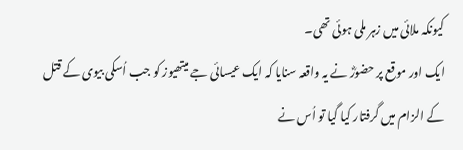کیونکہ ملائی میں زہر ملی ہوئی تھی۔
ایک اور موقع پر حضورؓ نے یہ واقعہ سنایا کہ ایک عیسائی جے میتھیوز کو جب اُسکی بیوی کے قتل کے الزام میں گرفتار کیا گیا تو اُس نے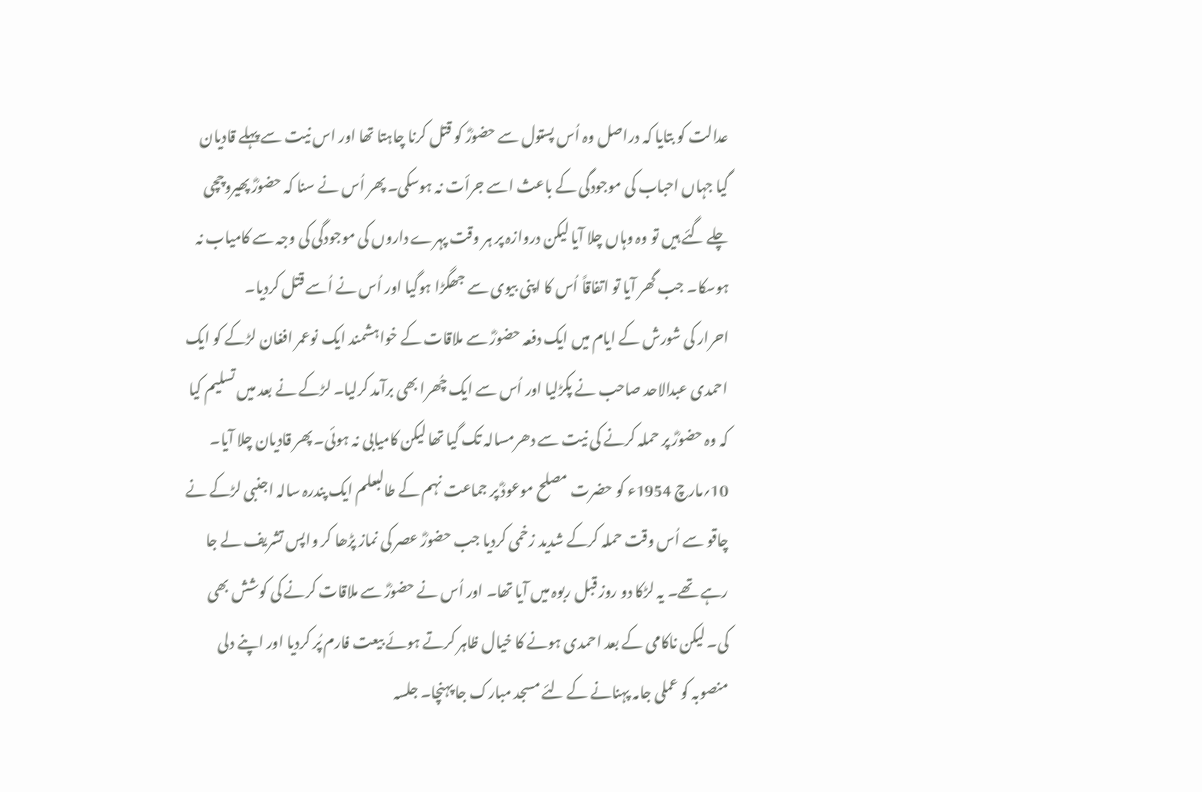عدالت کو بتایا کہ دراصل وہ اُس پستول سے حضورؓ کو قتل کرنا چاہتا تھا اور اس نیت سے پہلے قادیان گیا جہاں احباب کی موجودگی کے باعث اسے جرأت نہ ہوسکی۔ پھر اُس نے سنا کہ حضورؓ پھیروچچی چلے گئے ہیں تو وہ وہاں چلا آیا لیکن دروازہ پر ہر وقت پہرے داروں کی موجودگی کی وجہ سے کامیاب نہ ہوسکا۔ جب گھر آیا تو اتفاقاً اُس کا اپنی بیوی سے جھگڑا ہوگیا اور اُس نے اُسے قتل کردیا۔
احرار کی شورش کے ایام میں ایک دفعہ حضورؓ سے ملاقات کے خواہشمند ایک نوعمر افغان لڑکے کو ایک احمدی عبدالاحد صاحب نے پکڑلیا اور اُس سے ایک چُھرا بھی برآمد کرلیا۔ لڑکے نے بعد میں تسلیم کیا کہ وہ حضورؓ پر حملہ کرنے کی نیت سے دھرمسالہ تک گیا تھا لیکن کامیابی نہ ہوئی۔ پھر قادیان چلا آیا۔
10؍مارچ 1954ء کو حضرت مصلح موعودؓ پر جماعت نہم کے طالبعلم ایک پندرہ سالہ اجنبی لڑکے نے چاقو سے اُس وقت حملہ کرکے شدید زخمی کردیا جب حضورؓ عصر کی نماز پڑھا کر واپس تشریف لے جا رہے تھے۔ یہ لڑکا دو روز قبل ربوہ میں آیا تھا۔ اور اُس نے حضورؓ سے ملاقات کرنے کی کوشش بھی کی۔ لیکن ناکامی کے بعد احمدی ہونے کا خیال ظاہر کرتے ہوئے بیعت فارم پُر کردیا اور اپنے دلی منصوبہ کو عملی جامہ پہنانے کے لئے مسجد مبارک جا پہنچا۔ جلسہ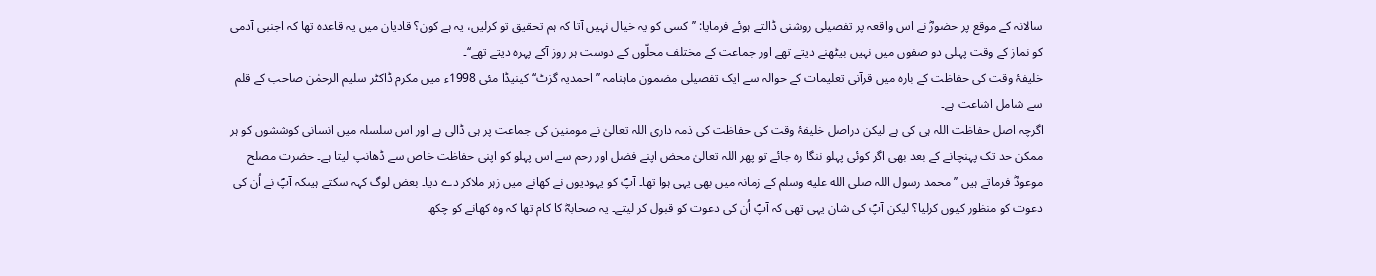سالانہ کے موقع پر حضورؓ نے اس واقعہ پر تفصیلی روشنی ڈالتے ہوئے فرمایا: ’’کسی کو یہ خیال نہیں آتا کہ ہم تحقیق تو کرلیں، یہ ہے کون؟ قادیان میں یہ قاعدہ تھا کہ اجنبی آدمی کو نماز کے وقت پہلی دو صفوں میں نہیں بیٹھنے دیتے تھے اور جماعت کے مختلف محلّوں کے دوست ہر روز آکے پہرہ دیتے تھے‘‘۔
خلیفۂ وقت کی حفاظت کے بارہ میں قرآنی تعلیمات کے حوالہ سے ایک تفصیلی مضمون ماہنامہ ’’احمدیہ گزٹ‘‘ کینیڈا مئی 1998ء میں مکرم ڈاکٹر سلیم الرحمٰن صاحب کے قلم سے شامل اشاعت ہے۔
اگرچہ اصل حفاظت اللہ ہی کی ہے لیکن دراصل خلیفۂ وقت کی حفاظت کی ذمہ داری اللہ تعالیٰ نے مومنین کی جماعت پر ہی ڈالی ہے اور اس سلسلہ میں انسانی کوششوں کو ہر ممکن حد تک پہنچانے کے بعد بھی اگر کوئی پہلو ننگا رہ جائے تو پھر اللہ تعالیٰ محض اپنے فضل اور رحم سے اس پہلو کو اپنی حفاظت خاص سے ڈھانپ لیتا ہے۔ حضرت مصلح موعودؓ فرماتے ہیں ’’محمد رسول اللہ صلى الله عليه وسلم کے زمانہ میں بھی یہی ہوا تھا۔ آپؐ کو یہودیوں نے کھانے میں زہر ملاکر دے دیا۔ بعض لوگ کہہ سکتے ہیںکہ آپؐ نے اُن کی دعوت کو منظور کیوں کرلیا؟ لیکن آپؐ کی شان یہی تھی کہ آپؐ اُن کی دعوت کو قبول کر لیتے۔ یہ صحابہؓ کا کام تھا کہ وہ کھانے کو چکھ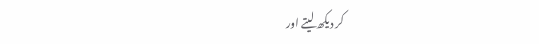کر دیکھ لیتے اور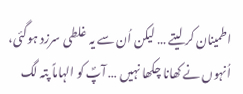اطمینان کر لیتے … لیکن اُن سے یہ غلطی سرزد ہوگئی، اُنہوں نے کھانا چکھا نہیں … آپؐ کو الہاماً پتہ لگ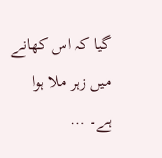گیا کہ اس کھانے میں زہر ملا ہوا ہے۔ …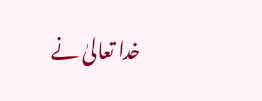خدا تعالیٰ نے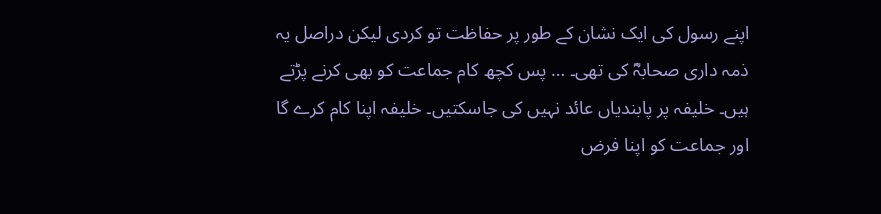اپنے رسول کی ایک نشان کے طور پر حفاظت تو کردی لیکن دراصل یہ ذمہ داری صحابہؓ کی تھی۔ … پس کچھ کام جماعت کو بھی کرنے پڑتے ہیں۔ خلیفہ پر پابندیاں عائد نہیں کی جاسکتیں۔ خلیفہ اپنا کام کرے گا اور جماعت کو اپنا فرض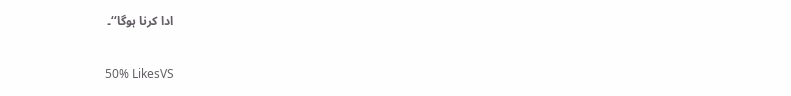ادا کرنا ہوگا‘‘۔

50% LikesVS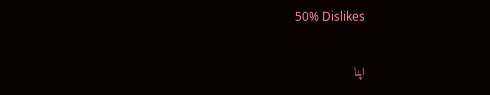50% Dislikes

اپنا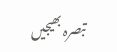تبصرہ بھیجیں